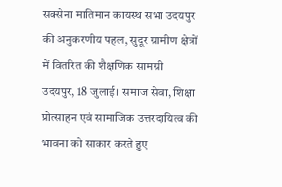सक्सेना मातिमान कायस्थ सभा उदयपुर की अनुकरणीय पहल, सुदूर ग्रामीण क्षेत्रों में वितरित की शैक्षणिक सामग्री
उदयपुर, 18 जुलाई। समाज सेवा, शिक्षा प्रोत्साहन एवं सामाजिक उत्तरदायित्व की भावना को साकार करते हुए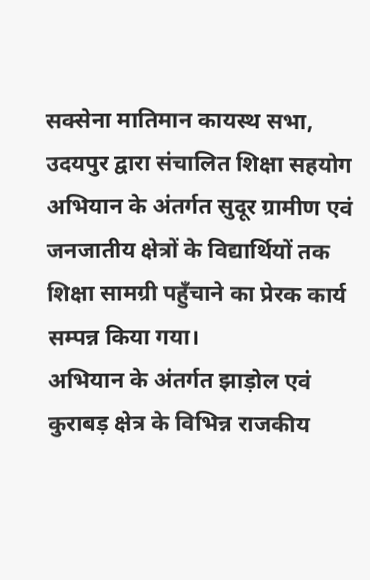सक्सेना मातिमान कायस्थ सभा, उदयपुर द्वारा संचालित शिक्षा सहयोग अभियान के अंतर्गत सुदूर ग्रामीण एवं जनजातीय क्षेत्रों के विद्यार्थियों तक शिक्षा सामग्री पहुँचाने का प्रेरक कार्य सम्पन्न किया गया।
अभियान के अंतर्गत झाड़ोल एवं कुराबड़ क्षेत्र के विभिन्न राजकीय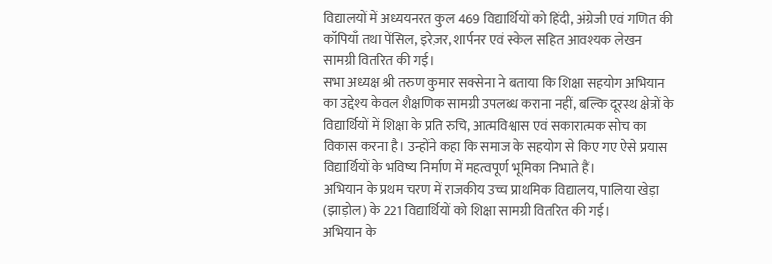विद्यालयों में अध्ययनरत कुल 469 विद्यार्थियों को हिंदी, अंग्रेजी एवं गणित की कॉपियाँ तथा पेंसिल, इरेज़र, शार्पनर एवं स्केल सहित आवश्यक लेखन सामग्री वितरित की गई।
सभा अध्यक्ष श्री तरुण कुमार सक्सेना ने बताया कि शिक्षा सहयोग अभियान का उद्देश्य केवल शैक्षणिक सामग्री उपलब्ध कराना नहीं, बल्कि दूरस्थ क्षेत्रों के विद्यार्थियों में शिक्षा के प्रति रुचि, आत्मविश्वास एवं सकारात्मक सोच का विकास करना है। उन्होंने कहा कि समाज के सहयोग से किए गए ऐसे प्रयास विद्यार्थियों के भविष्य निर्माण में महत्वपूर्ण भूमिका निभाते हैं।
अभियान के प्रथम चरण में राजकीय उच्च प्राथमिक विद्यालय, पालिया खेड़ा (झाड़ोल) के 221 विद्यार्थियों को शिक्षा सामग्री वितरित की गई।
अभियान के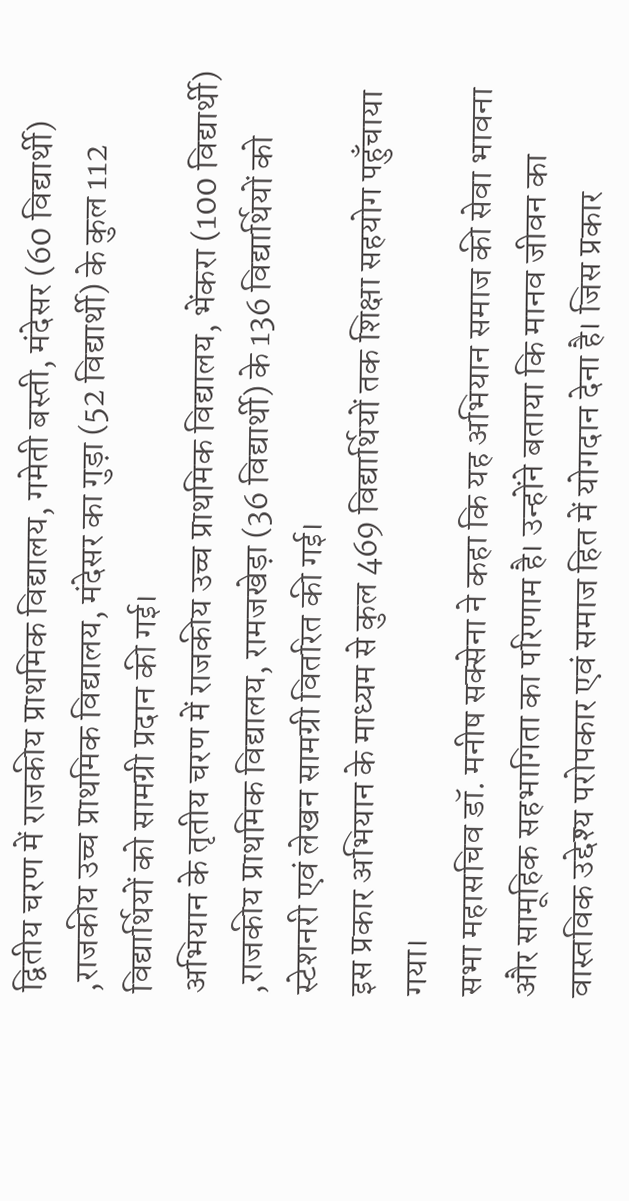द्वितीय चरण में राजकीय प्राथमिक विद्यालय, गमेती बस्ती, मंदेसर (60 विद्यार्थी) ,राजकीय उच्च प्राथमिक विद्यालय, मंदेसर का गुड़ा (52 विद्यार्थी) के कुल 112 विद्यार्थियों को सामग्री प्रदान की गई।
अभियान के तृतीय चरण में राजकीय उच्च प्राथमिक विद्यालय, भेंकरा (100 विद्यार्थी) ,राजकीय प्राथमिक विद्यालय, रामजखेड़ा (36 विद्यार्थी) के 136 विद्यार्थियों को स्टेशनरी एवं लेखन सामग्री वितरित की गई।
इस प्रकार अभियान के माध्यम से कुल 469 विद्यार्थियों तक शिक्षा सहयोग पहुँचाया गया।
सभा महासचिव डॉ. मनीष सक्सेना ने कहा कि यह अभियान समाज की सेवा भावना और सामूहिक सहभागिता का परिणाम है। उन्होंने बताया कि मानव जीवन का वास्तविक उद्देश्य परोपकार एवं समाज हित में योगदान देना है। जिस प्रकार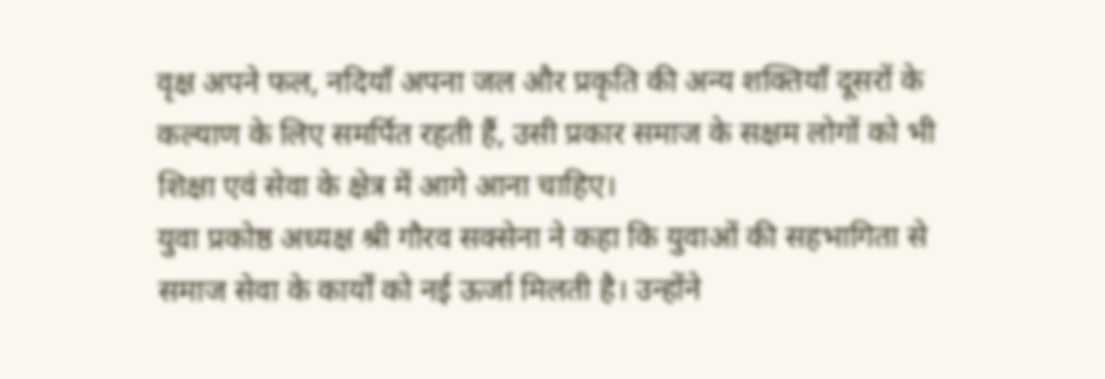वृक्ष अपने फल, नदियाँ अपना जल और प्रकृति की अन्य शक्तियाँ दूसरों के कल्याण के लिए समर्पित रहती हैं, उसी प्रकार समाज के सक्षम लोगों को भी शिक्षा एवं सेवा के क्षेत्र में आगे आना चाहिए।
युवा प्रकोष्ठ अध्यक्ष श्री गौरव सक्सेना ने कहा कि युवाओं की सहभागिता से समाज सेवा के कार्यों को नई ऊर्जा मिलती है। उन्होंने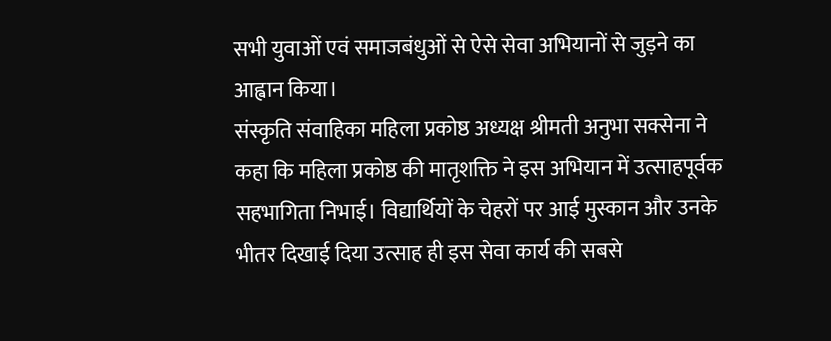सभी युवाओं एवं समाजबंधुओं से ऐसे सेवा अभियानों से जुड़ने का आह्वान किया।
संस्कृति संवाहिका महिला प्रकोष्ठ अध्यक्ष श्रीमती अनुभा सक्सेना ने कहा कि महिला प्रकोष्ठ की मातृशक्ति ने इस अभियान में उत्साहपूर्वक सहभागिता निभाई। विद्यार्थियों के चेहरों पर आई मुस्कान और उनके भीतर दिखाई दिया उत्साह ही इस सेवा कार्य की सबसे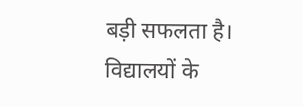बड़ी सफलता है।
विद्यालयों के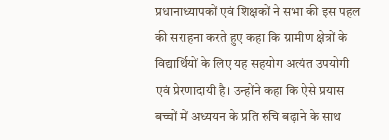प्रधानाध्यापकों एवं शिक्षकों ने सभा की इस पहल की सराहना करते हुए कहा कि ग्रामीण क्षेत्रों के विद्यार्थियों के लिए यह सहयोग अत्यंत उपयोगी एवं प्रेरणादायी है। उन्होंने कहा कि ऐसे प्रयास बच्चों में अध्ययन के प्रति रुचि बढ़ाने के साथ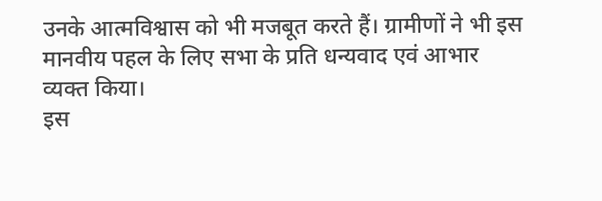उनके आत्मविश्वास को भी मजबूत करते हैं। ग्रामीणों ने भी इस मानवीय पहल के लिए सभा के प्रति धन्यवाद एवं आभार व्यक्त किया।
इस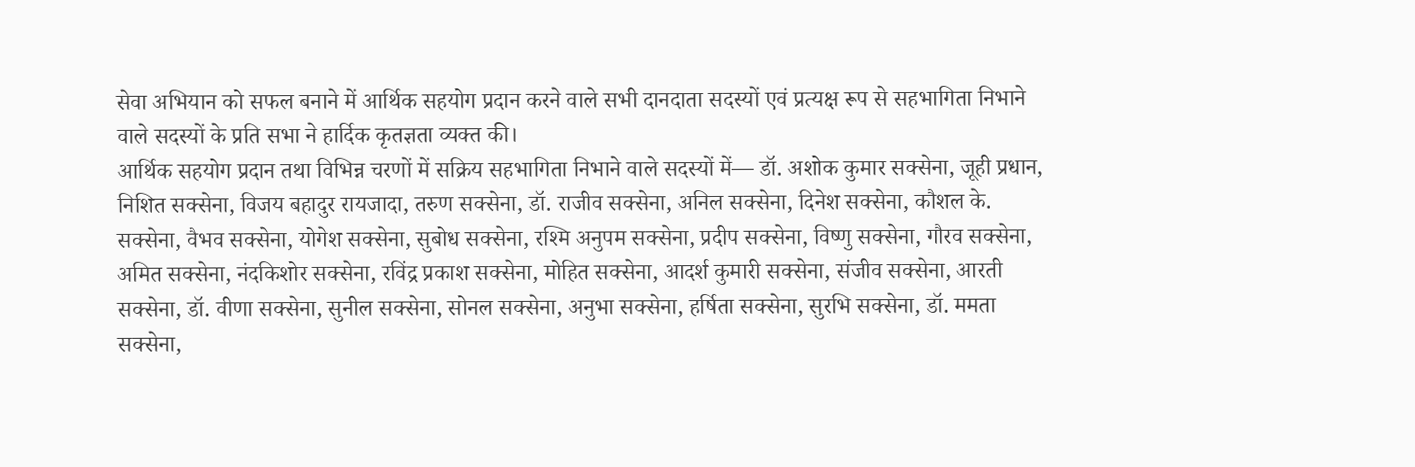सेवा अभियान को सफल बनाने में आर्थिक सहयोग प्रदान करने वाले सभी दानदाता सदस्यों एवं प्रत्यक्ष रूप से सहभागिता निभाने वाले सदस्यों के प्रति सभा ने हार्दिक कृतज्ञता व्यक्त की।
आर्थिक सहयोग प्रदान तथा विभिन्न चरणों में सक्रिय सहभागिता निभाने वाले सदस्यों में— डॉ. अशोक कुमार सक्सेना, जूही प्रधान, निशित सक्सेना, विजय बहादुर रायजादा, तरुण सक्सेना, डॉ. राजीव सक्सेना, अनिल सक्सेना, दिनेश सक्सेना, कौशल के. सक्सेना, वैभव सक्सेना, योगेश सक्सेना, सुबोध सक्सेना, रश्मि अनुपम सक्सेना, प्रदीप सक्सेना, विष्णु सक्सेना, गौरव सक्सेना, अमित सक्सेना, नंदकिशोर सक्सेना, रविंद्र प्रकाश सक्सेना, मोहित सक्सेना, आदर्श कुमारी सक्सेना, संजीव सक्सेना, आरती सक्सेना, डॉ. वीणा सक्सेना, सुनील सक्सेना, सोनल सक्सेना, अनुभा सक्सेना, हर्षिता सक्सेना, सुरभि सक्सेना, डॉ. ममता सक्सेना,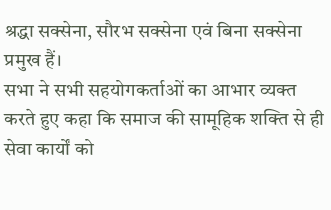श्रद्धा सक्सेना, सौरभ सक्सेना एवं बिना सक्सेना प्रमुख हैं।
सभा ने सभी सहयोगकर्ताओं का आभार व्यक्त करते हुए कहा कि समाज की सामूहिक शक्ति से ही सेवा कार्यों को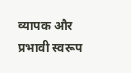व्यापक और प्रभावी स्वरूप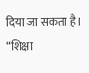दिया जा सकता है।
“शिक्षा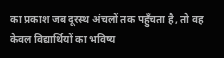का प्रकाश जब दूरस्थ अंचलों तक पहुँचता है, तो वह केवल विद्यार्थियों का भविष्य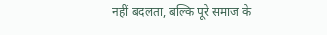नहीं बदलता, बल्कि पूरे समाज के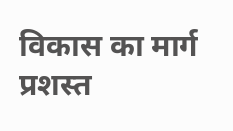विकास का मार्ग प्रशस्त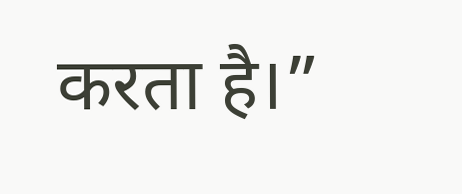करता है।”